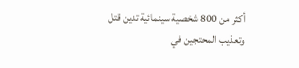أكثر من 800 شخصية سينمائية تدين قتل وتعذيب المحتجين في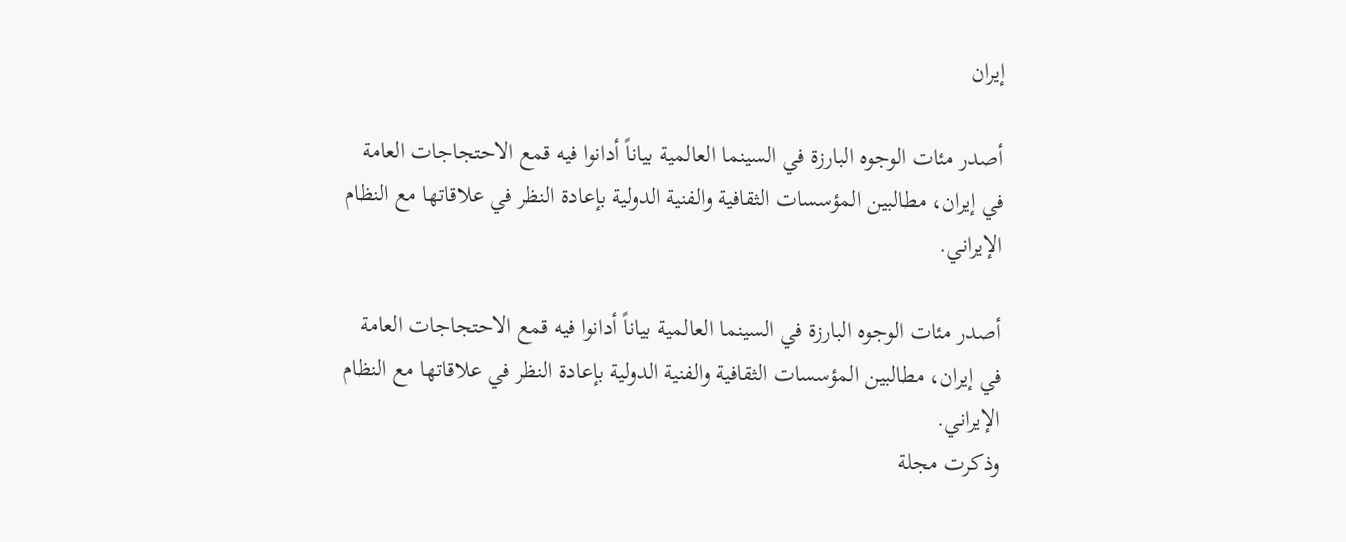إيران

أصدر مئات الوجوه البارزة في السينما العالمية بياناً أدانوا فيه قمع الاحتجاجات العامة في إيران، مطالبين المؤسسات الثقافية والفنية الدولية بإعادة النظر في علاقاتها مع النظام الإيراني.

أصدر مئات الوجوه البارزة في السينما العالمية بياناً أدانوا فيه قمع الاحتجاجات العامة في إيران، مطالبين المؤسسات الثقافية والفنية الدولية بإعادة النظر في علاقاتها مع النظام الإيراني.
وذكرت مجلة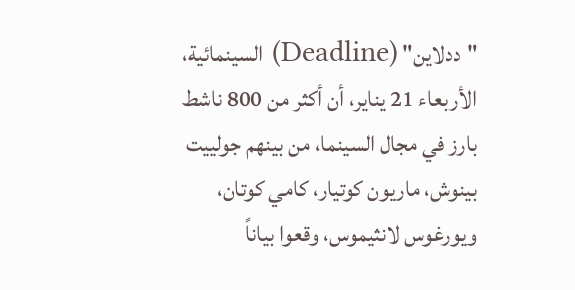"ددلاين" (Deadline) السينمائية، الأربعاء 21 يناير، أن أكثر من 800 ناشط بارز في مجال السينما، من بينهم جولييت بينوش، ماريون كوتيار، كامي كوتان، ويورغوس لانثيموس، وقعوا بياناً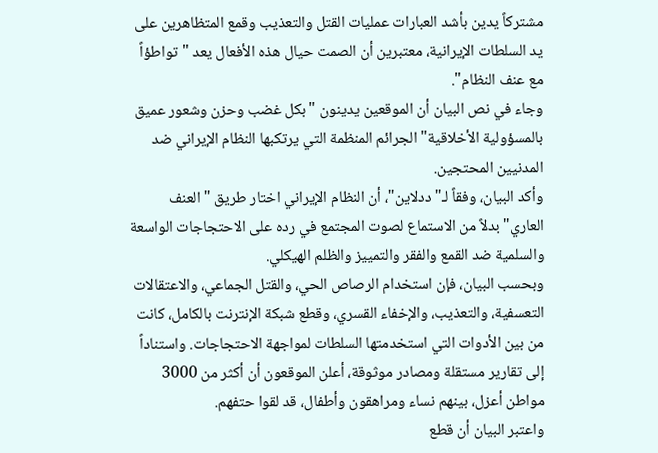مشتركاً يدين بأشد العبارات عمليات القتل والتعذيب وقمع المتظاهرين على يد السلطات الإيرانية، معتبرين أن الصمت حيال هذه الأفعال يعد "تواطؤاً مع عنف النظام".
وجاء في نص البيان أن الموقعين يدينون "بكل غضب وحزن وشعور عميق بالمسؤولية الأخلاقية" الجرائم المنظمة التي يرتكبها النظام الإيراني ضد المدنيين المحتجين.
وأكد البيان، وفقاً لـ"ددلاين"، أن النظام الإيراني اختار طريق "العنف العاري" بدلاً من الاستماع لصوت المجتمع في رده على الاحتجاجات الواسعة والسلمية ضد القمع والفقر والتمييز والظلم الهيكلي.
وبحسب البيان، فإن استخدام الرصاص الحي، والقتل الجماعي، والاعتقالات التعسفية، والتعذيب، والإخفاء القسري، وقطع شبكة الإنترنت بالكامل، كانت من بين الأدوات التي استخدمتها السلطات لمواجهة الاحتجاجات. واستناداً إلى تقارير مستقلة ومصادر موثوقة، أعلن الموقعون أن أكثر من 3000 مواطن أعزل، بينهم نساء ومراهقون وأطفال، قد لقوا حتفهم.
واعتبر البيان أن قطع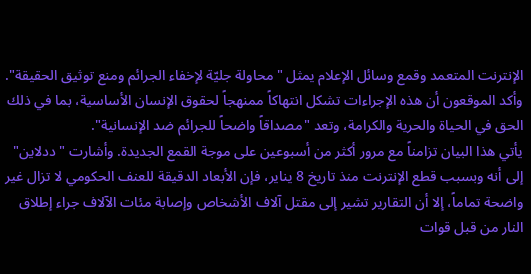الإنترنت المتعمد وقمع وسائل الإعلام يمثل "محاولة جليّة لإخفاء الجرائم ومنع توثيق الحقيقة".
وأكد الموقعون أن هذه الإجراءات تشكل انتهاكاً ممنهجاً لحقوق الإنسان الأساسية، بما في ذلك الحق في الحياة والحرية والكرامة، وتعد "مصداقاً واضحاً للجرائم ضد الإنسانية".
يأتي هذا البيان تزامناً مع مرور أكثر من أسبوعين على موجة القمع الجديدة. وأشارت "ددلاين" إلى أنه وبسبب قطع الإنترنت منذ تاريخ 8 يناير، فإن الأبعاد الدقيقة للعنف الحكومي لا تزال غير واضحة تماماً، إلا أن التقارير تشير إلى مقتل آلاف الأشخاص وإصابة مئات الآلاف جراء إطلاق النار من قبل قوات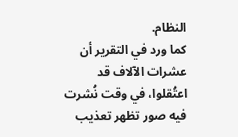النظام.
كما ورد في التقرير أن عشرات الآلاف قد اعتُقلوا، في وقت نُشرت فيه صور تظهر تعذيب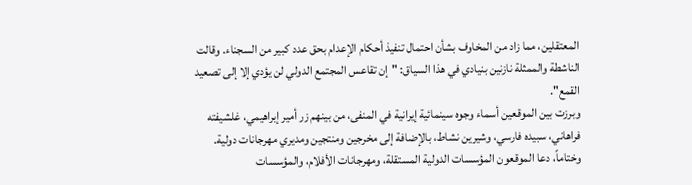المعتقلين، مما زاد من المخاوف بشأن احتمال تنفيذ أحكام الإعدام بحق عدد كبير من السجناء. وقالت الناشطة والممثلة نازنين بنيادي في هذا السياق: "إن تقاعس المجتمع الدولي لن يؤدي إلا إلى تصعيد القمع".
وبرزت بين الموقعين أسماء وجوه سينمائية إيرانية في المنفى، من بينهم زر أمير إبراهيمي، غلشیفته فراهاني، سبیده فارسي، وشیرین نشاط، بالإضافة إلى مخرجين ومنتجين ومديري مهرجانات دولية.
وختاماً، دعا الموقعون المؤسسات الدولية المستقلة، ومهرجانات الأفلام، والمؤسسات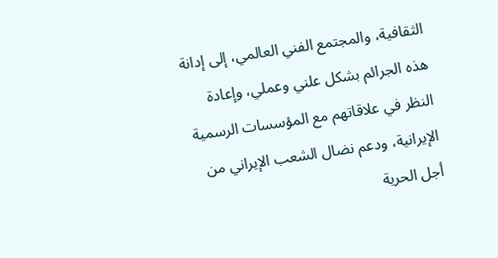الثقافية، والمجتمع الفني العالمي، إلى إدانة هذه الجرائم بشكل علني وعملي، وإعادة النظر في علاقاتهم مع المؤسسات الرسمية الإيرانية، ودعم نضال الشعب الإيراني من أجل الحرية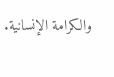والكرامة الإنسانية.